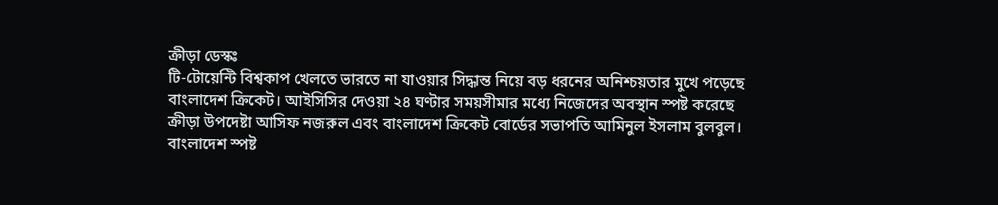ক্রীড়া ডেস্কঃ
টি-টোয়েন্টি বিশ্বকাপ খেলতে ভারতে না যাওয়ার সিদ্ধান্ত নিয়ে বড় ধরনের অনিশ্চয়তার মুখে পড়েছে বাংলাদেশ ক্রিকেট। আইসিসির দেওয়া ২৪ ঘণ্টার সময়সীমার মধ্যে নিজেদের অবস্থান স্পষ্ট করেছে ক্রীড়া উপদেষ্টা আসিফ নজরুল এবং বাংলাদেশ ক্রিকেট বোর্ডের সভাপতি আমিনুল ইসলাম বুলবুল।
বাংলাদেশ স্পষ্ট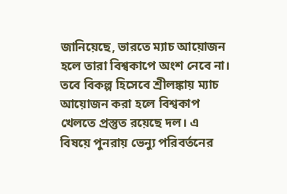জানিয়েছে, ভারতে ম্যাচ আয়োজন হলে তারা বিশ্বকাপে অংশ নেবে না। তবে বিকল্প হিসেবে শ্রীলঙ্কায় ম্যাচ আয়োজন করা হলে বিশ্বকাপ খেলতে প্রস্তুত রয়েছে দল। এ বিষয়ে পুনরায় ভেন্যু পরিবর্তনের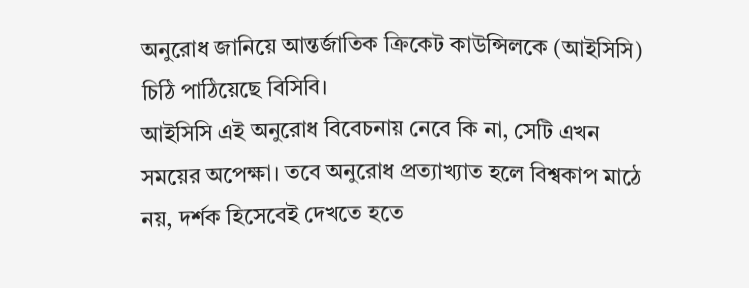অনুরোধ জানিয়ে আন্তর্জাতিক ক্রিকেট কাউন্সিলকে (আইসিসি) চিঠি পাঠিয়েছে বিসিবি।
আইসিসি এই অনুরোধ বিবেচনায় নেবে কি না, সেটি এখন সময়ের অপেক্ষা। তবে অনুরোধ প্রত্যাখ্যাত হলে বিশ্বকাপ মাঠে নয়, দর্শক হিসেবেই দেখতে হতে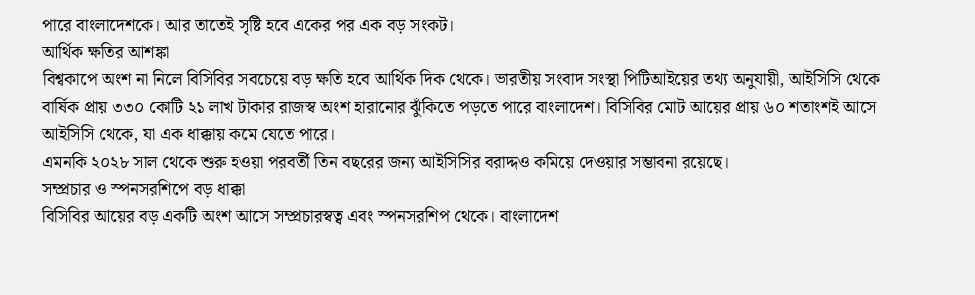পারে বাংলাদেশকে। আর তাতেই সৃষ্টি হবে একের পর এক বড় সংকট।
আর্থিক ক্ষতির আশঙ্কা
বিশ্বকাপে অংশ না নিলে বিসিবির সবচেয়ে বড় ক্ষতি হবে আর্থিক দিক থেকে। ভারতীয় সংবাদ সংস্থা পিটিআইয়ের তথ্য অনুযায়ী, আইসিসি থেকে বার্ষিক প্রায় ৩৩০ কোটি ২১ লাখ টাকার রাজস্ব অংশ হারানোর ঝুঁকিতে পড়তে পারে বাংলাদেশ। বিসিবির মোট আয়ের প্রায় ৬০ শতাংশই আসে আইসিসি থেকে, যা এক ধাক্কায় কমে যেতে পারে।
এমনকি ২০২৮ সাল থেকে শুরু হওয়া পরবর্তী তিন বছরের জন্য আইসিসির বরাদ্দও কমিয়ে দেওয়ার সম্ভাবনা রয়েছে।
সম্প্রচার ও স্পনসরশিপে বড় ধাক্কা
বিসিবির আয়ের বড় একটি অংশ আসে সম্প্রচারস্বত্ব এবং স্পনসরশিপ থেকে। বাংলাদেশ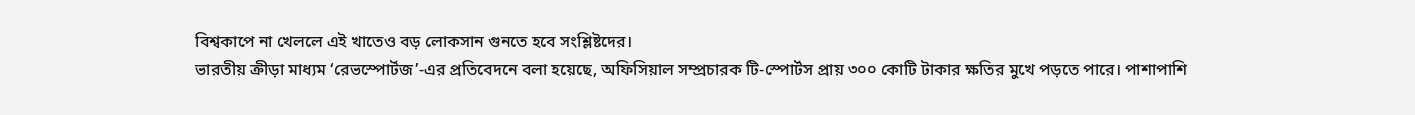বিশ্বকাপে না খেললে এই খাতেও বড় লোকসান গুনতে হবে সংশ্লিষ্টদের।
ভারতীয় ক্রীড়া মাধ্যম ‘রেভস্পোর্টজ’-এর প্রতিবেদনে বলা হয়েছে, অফিসিয়াল সম্প্রচারক টি-স্পোর্টস প্রায় ৩০০ কোটি টাকার ক্ষতির মুখে পড়তে পারে। পাশাপাশি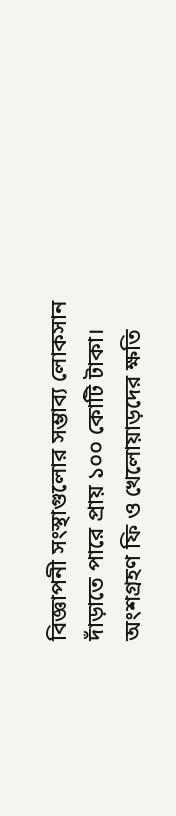বিজ্ঞাপনী সংস্থাগুলোর সম্ভাব্য লোকসান দাঁড়াতে পারে প্রায় ১০০ কোটি টাকা।
অংশগ্রহণ ফি ও খেলোয়াড়দের ক্ষতি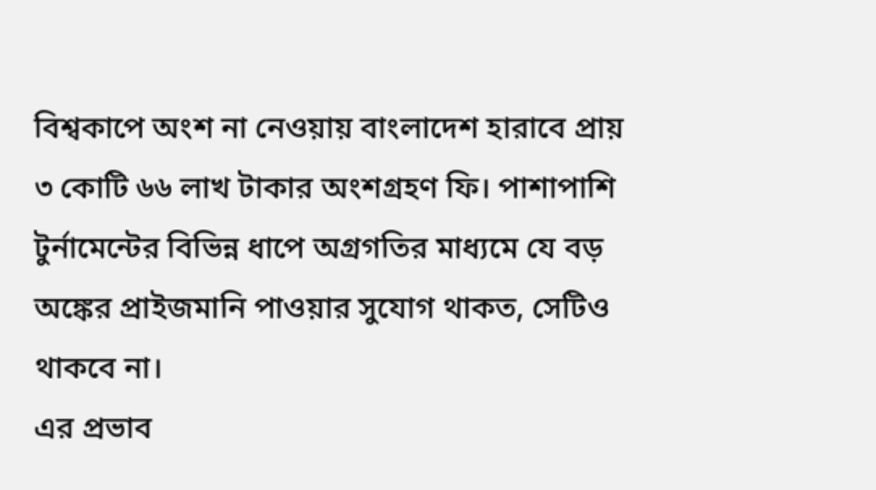বিশ্বকাপে অংশ না নেওয়ায় বাংলাদেশ হারাবে প্রায় ৩ কোটি ৬৬ লাখ টাকার অংশগ্রহণ ফি। পাশাপাশি টুর্নামেন্টের বিভিন্ন ধাপে অগ্রগতির মাধ্যমে যে বড় অঙ্কের প্রাইজমানি পাওয়ার সুযোগ থাকত, সেটিও থাকবে না।
এর প্রভাব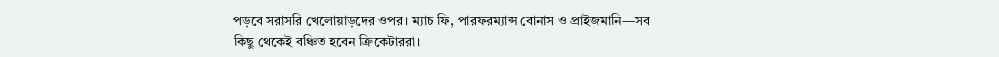পড়বে সরাসরি খেলোয়াড়দের ওপর। ম্যাচ ফি, পারফরম্যান্স বোনাস ও প্রাইজমানি—সব কিছু থেকেই বঞ্চিত হবেন ক্রিকেটাররা।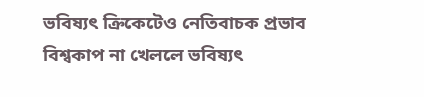ভবিষ্যৎ ক্রিকেটেও নেতিবাচক প্রভাব
বিশ্বকাপ না খেললে ভবিষ্যৎ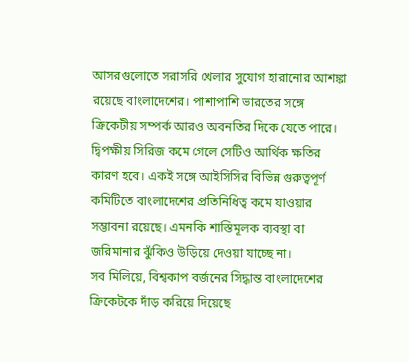আসরগুলোতে সরাসরি খেলার সুযোগ হারানোর আশঙ্কা রয়েছে বাংলাদেশের। পাশাপাশি ভারতের সঙ্গে ক্রিকেটীয় সম্পর্ক আরও অবনতির দিকে যেতে পারে।
দ্বিপক্ষীয় সিরিজ কমে গেলে সেটিও আর্থিক ক্ষতির কারণ হবে। একই সঙ্গে আইসিসির বিভিন্ন গুরুত্বপূর্ণ কমিটিতে বাংলাদেশের প্রতিনিধিত্ব কমে যাওয়ার সম্ভাবনা রয়েছে। এমনকি শাস্তিমূলক ব্যবস্থা বা জরিমানার ঝুঁকিও উড়িয়ে দেওয়া যাচ্ছে না।
সব মিলিয়ে, বিশ্বকাপ বর্জনের সিদ্ধান্ত বাংলাদেশের ক্রিকেটকে দাঁড় করিয়ে দিয়েছে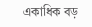একাধিক বড়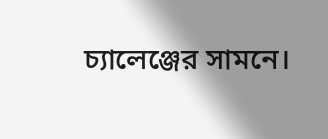চ্যালেঞ্জের সামনে।